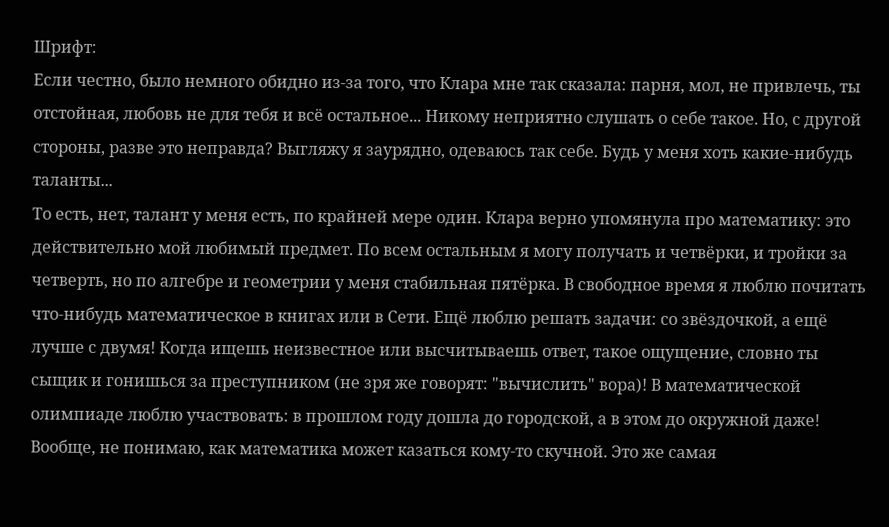Шрифт:
Если честно, было немного обидно из-за того, что Клара мне так сказала: парня, мол, не привлечь, ты отстойная, любовь не для тебя и всё остальное... Никому неприятно слушать о себе такое. Но, с другой стороны, разве это неправда? Выгляжу я заурядно, одеваюсь так себе. Будь у меня хоть какие-нибудь таланты...
То есть, нет, талант у меня есть, по крайней мере один. Клара верно упомянула про математику: это действительно мой любимый предмет. По всем остальным я могу получать и четвёрки, и тройки за четверть, но по алгебре и геометрии у меня стабильная пятёрка. В свободное время я люблю почитать что-нибудь математическое в книгах или в Сети. Ещё люблю решать задачи: со звёздочкой, а ещё лучше с двумя! Когда ищешь неизвестное или высчитываешь ответ, такое ощущение, словно ты сыщик и гонишься за преступником (не зря же говорят: "вычислить" вора)! В математической олимпиаде люблю участвовать: в прошлом году дошла до городской, а в этом до окружной даже! Вообще, не понимаю, как математика может казаться кому-то скучной. Это же самая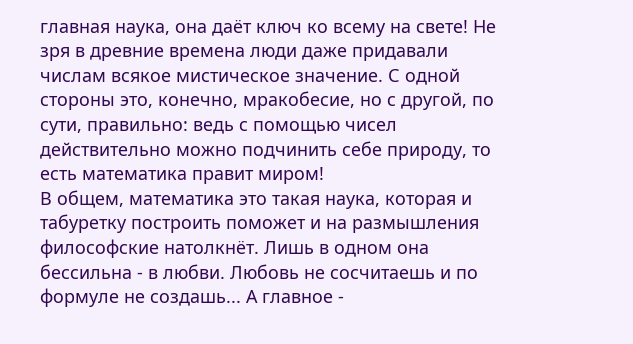главная наука, она даёт ключ ко всему на свете! Не зря в древние времена люди даже придавали числам всякое мистическое значение. С одной стороны это, конечно, мракобесие, но с другой, по сути, правильно: ведь с помощью чисел действительно можно подчинить себе природу, то есть математика правит миром!
В общем, математика это такая наука, которая и табуретку построить поможет и на размышления философские натолкнёт. Лишь в одном она бессильна - в любви. Любовь не сосчитаешь и по формуле не создашь... А главное -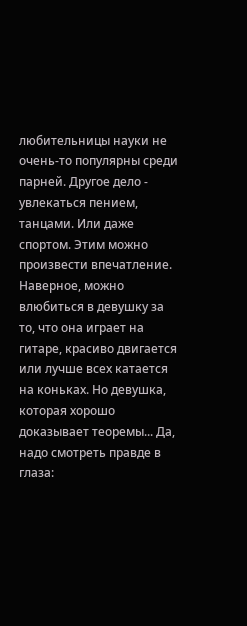любительницы науки не очень-то популярны среди парней. Другое дело - увлекаться пением, танцами. Или даже спортом. Этим можно произвести впечатление. Наверное, можно влюбиться в девушку за то, что она играет на гитаре, красиво двигается или лучше всех катается на коньках. Но девушка, которая хорошо доказывает теоремы... Да, надо смотреть правде в глаза: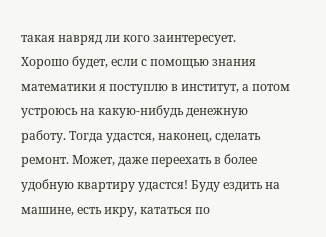такая навряд ли кого заинтересует.
Хорошо будет, если с помощью знания математики я поступлю в институт, а потом устроюсь на какую-нибудь денежную работу. Тогда удастся, наконец, сделать ремонт. Может, даже переехать в более удобную квартиру удастся! Буду ездить на машине, есть икру, кататься по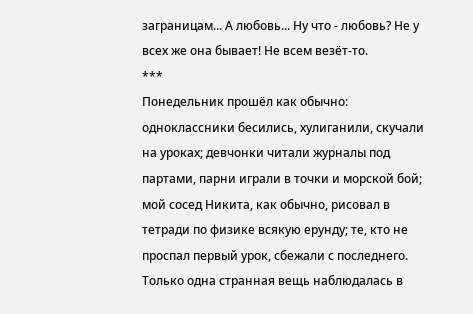заграницам... А любовь... Ну что - любовь? Не у всех же она бывает! Не всем везёт-то.
***
Понедельник прошёл как обычно: одноклассники бесились, хулиганили, скучали на уроках; девчонки читали журналы под партами, парни играли в точки и морской бой; мой сосед Никита, как обычно, рисовал в тетради по физике всякую ерунду; те, кто не проспал первый урок, сбежали с последнего.
Только одна странная вещь наблюдалась в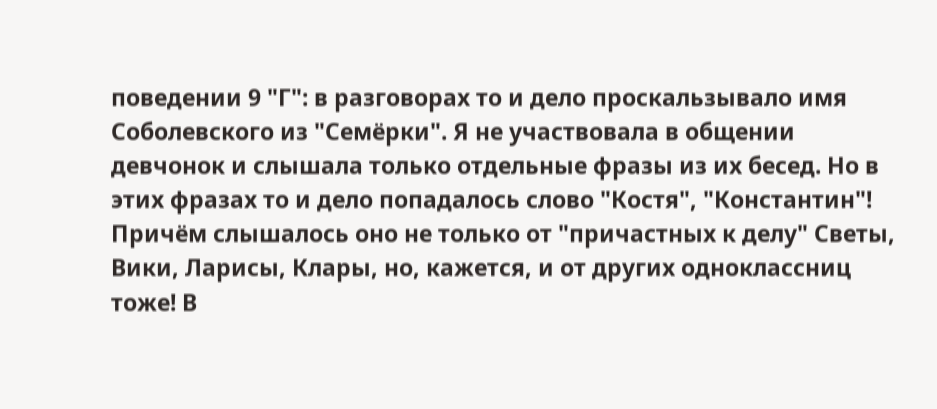поведении 9 "Г": в разговорах то и дело проскальзывало имя Соболевского из "Семёрки". Я не участвовала в общении девчонок и слышала только отдельные фразы из их бесед. Но в этих фразах то и дело попадалось слово "Костя", "Константин"! Причём слышалось оно не только от "причастных к делу" Светы, Вики, Ларисы, Клары, но, кажется, и от других одноклассниц тоже! В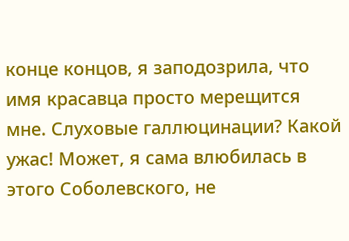конце концов, я заподозрила, что имя красавца просто мерещится мне. Слуховые галлюцинации? Какой ужас! Может, я сама влюбилась в этого Соболевского, не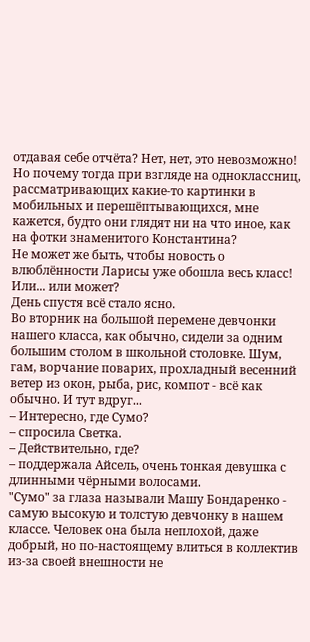отдавая себе отчёта? Нет, нет, это невозможно! Но почему тогда при взгляде на одноклассниц, рассматривающих какие-то картинки в мобильных и перешёптывающихся, мне кажется, будто они глядят ни на что иное, как на фотки знаменитого Константина?
Не может же быть, чтобы новость о влюблённости Ларисы уже обошла весь класс!
Или... или может?
День спустя всё стало ясно.
Во вторник на большой перемене девчонки нашего класса, как обычно, сидели за одним большим столом в школьной столовке. Шум, гам, ворчание поварих, прохладный весенний ветер из окон, рыба, рис, компот - всё как обычно. И тут вдруг...
– Интересно, где Сумо?
– спросила Светка.
– Действительно, где?
– поддержала Айсель, очень тонкая девушка с длинными чёрными волосами.
"Сумо" за глаза называли Машу Бондаренко - самую высокую и толстую девчонку в нашем классе. Человек она была неплохой, даже добрый, но по-настоящему влиться в коллектив из-за своей внешности не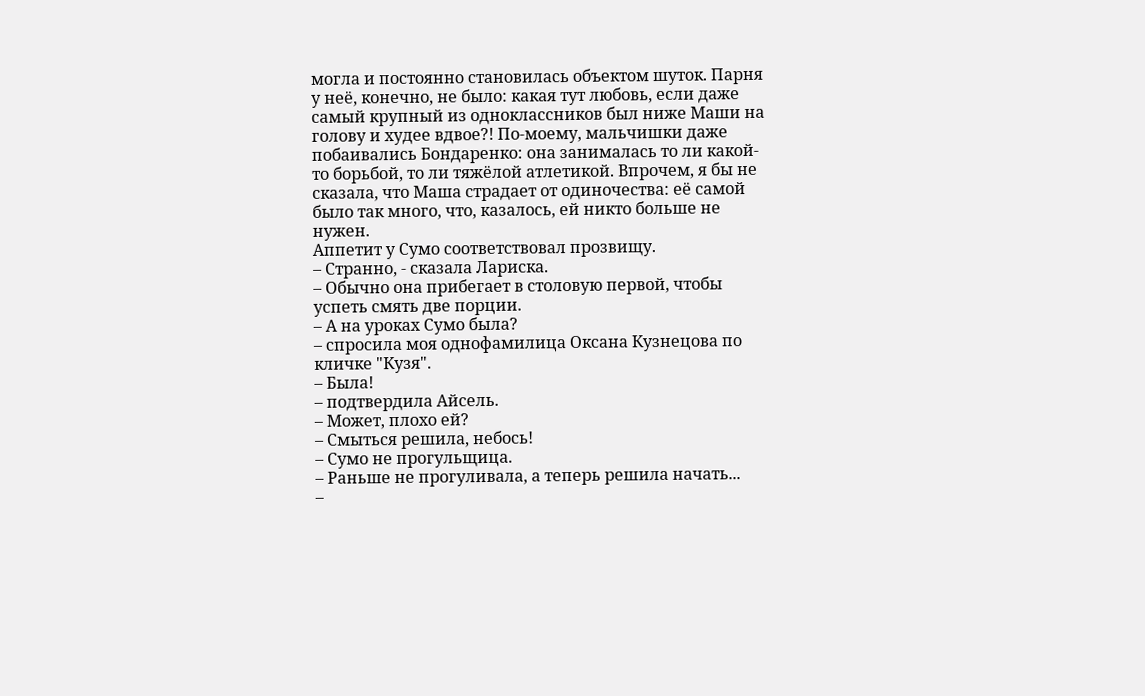могла и постоянно становилась объектом шуток. Парня у неё, конечно, не было: какая тут любовь, если даже самый крупный из одноклассников был ниже Маши на голову и худее вдвое?! По-моему, мальчишки даже побаивались Бондаренко: она занималась то ли какой-то борьбой, то ли тяжёлой атлетикой. Впрочем, я бы не сказала, что Маша страдает от одиночества: её самой было так много, что, казалось, ей никто больше не нужен.
Аппетит у Сумо соответствовал прозвищу.
– Странно, - сказала Лариска.
– Обычно она прибегает в столовую первой, чтобы успеть смять две порции.
– А на уроках Сумо была?
– спросила моя однофамилица Оксана Кузнецова по кличке "Кузя".
– Была!
– подтвердила Айсель.
– Может, плохо ей?
– Смыться решила, небось!
– Сумо не прогульщица.
– Раньше не прогуливала, а теперь решила начать...
–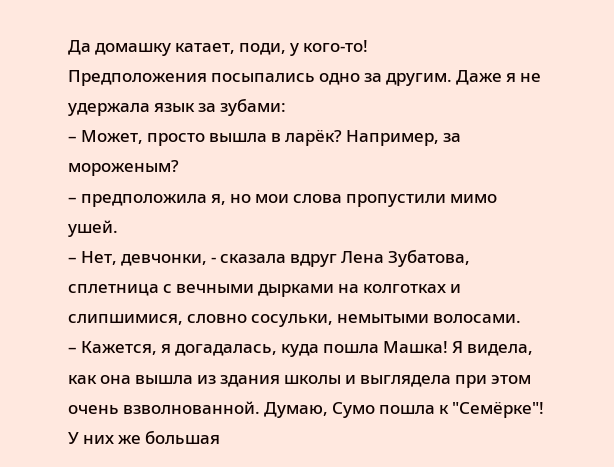Да домашку катает, поди, у кого-то!
Предположения посыпались одно за другим. Даже я не удержала язык за зубами:
– Может, просто вышла в ларёк? Например, за мороженым?
– предположила я, но мои слова пропустили мимо ушей.
– Нет, девчонки, - сказала вдруг Лена Зубатова, сплетница с вечными дырками на колготках и слипшимися, словно сосульки, немытыми волосами.
– Кажется, я догадалась, куда пошла Машка! Я видела, как она вышла из здания школы и выглядела при этом очень взволнованной. Думаю, Сумо пошла к "Семёрке"! У них же большая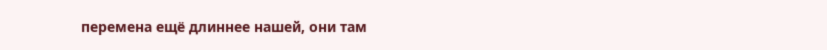перемена ещё длиннее нашей, они там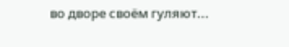во дворе своём гуляют...